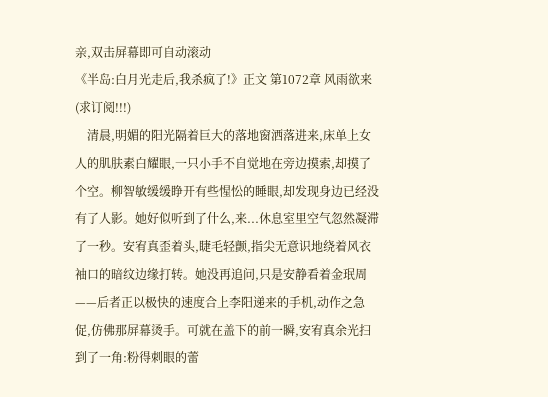亲,双击屏幕即可自动滚动
《半岛:白月光走后,我杀疯了!》正文 第1072章 风雨欲来 (求订阅!!!)
    清晨,明媚的阳光隔着巨大的落地窗洒落进来,床单上女人的肌肤素白耀眼,一只小手不自觉地在旁边摸索,却摸了个空。柳智敏缓缓睁开有些惺忪的睡眼,却发现身边已经没有了人影。她好似听到了什么,来...休息室里空气忽然凝滞了一秒。安宥真歪着头,睫毛轻颤,指尖无意识地绕着风衣袖口的暗纹边缘打转。她没再追问,只是安静看着金珉周——后者正以极快的速度合上李阳递来的手机,动作之急促,仿佛那屏幕烫手。可就在盖下的前一瞬,安宥真余光扫到了一角:粉得刺眼的蕾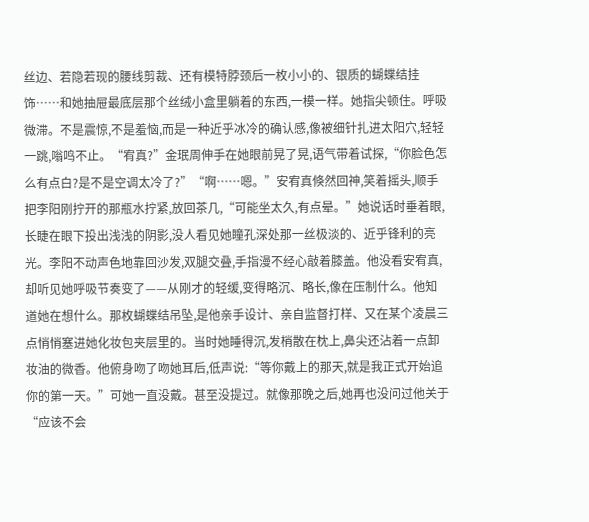丝边、若隐若现的腰线剪裁、还有模特脖颈后一枚小小的、银质的蝴蝶结挂饰……和她抽屉最底层那个丝绒小盒里躺着的东西,一模一样。她指尖顿住。呼吸微滞。不是震惊,不是羞恼,而是一种近乎冰冷的确认感,像被细针扎进太阳穴,轻轻一跳,嗡鸣不止。“宥真?”金珉周伸手在她眼前晃了晃,语气带着试探,“你脸色怎么有点白?是不是空调太冷了?”“啊……嗯。”安宥真倏然回神,笑着摇头,顺手把李阳刚拧开的那瓶水拧紧,放回茶几,“可能坐太久,有点晕。”她说话时垂着眼,长睫在眼下投出浅浅的阴影,没人看见她瞳孔深处那一丝极淡的、近乎锋利的亮光。李阳不动声色地靠回沙发,双腿交叠,手指漫不经心敲着膝盖。他没看安宥真,却听见她呼吸节奏变了——从刚才的轻缓,变得略沉、略长,像在压制什么。他知道她在想什么。那枚蝴蝶结吊坠,是他亲手设计、亲自监督打样、又在某个凌晨三点悄悄塞进她化妆包夹层里的。当时她睡得沉,发梢散在枕上,鼻尖还沾着一点卸妆油的微香。他俯身吻了吻她耳后,低声说:“等你戴上的那天,就是我正式开始追你的第一天。”可她一直没戴。甚至没提过。就像那晚之后,她再也没问过他关于“应该不会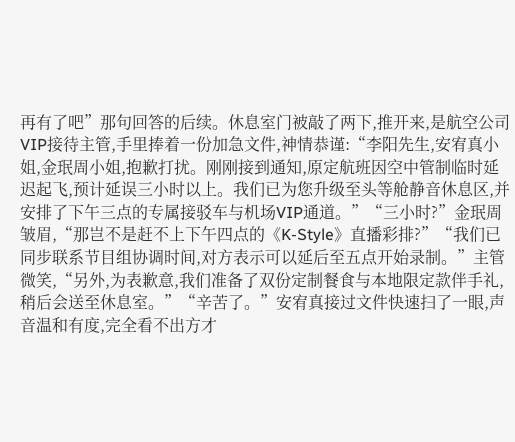再有了吧”那句回答的后续。休息室门被敲了两下,推开来,是航空公司VIP接待主管,手里捧着一份加急文件,神情恭谨:“李阳先生,安宥真小姐,金珉周小姐,抱歉打扰。刚刚接到通知,原定航班因空中管制临时延迟起飞,预计延误三小时以上。我们已为您升级至头等舱静音休息区,并安排了下午三点的专属接驳车与机场VIP通道。”“三小时?”金珉周皱眉,“那岂不是赶不上下午四点的《K-Style》直播彩排?”“我们已同步联系节目组协调时间,对方表示可以延后至五点开始录制。”主管微笑,“另外,为表歉意,我们准备了双份定制餐食与本地限定款伴手礼,稍后会送至休息室。”“辛苦了。”安宥真接过文件快速扫了一眼,声音温和有度,完全看不出方才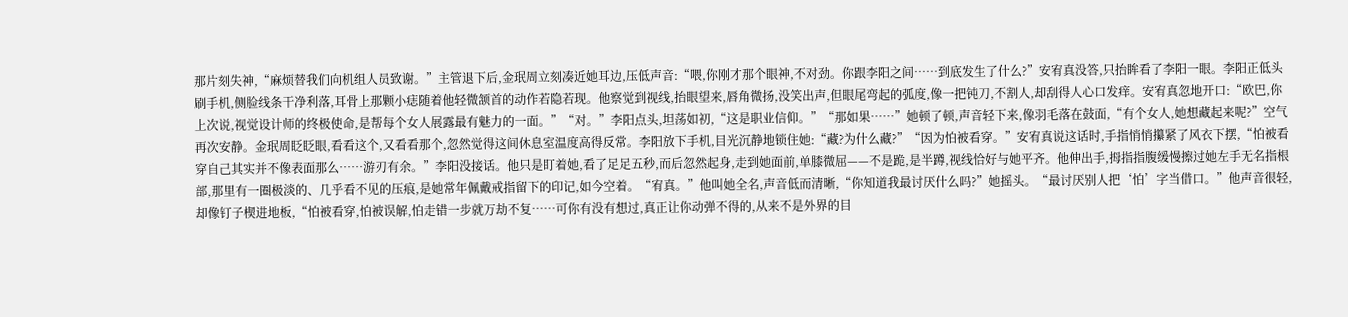那片刻失神,“麻烦替我们向机组人员致谢。”主管退下后,金珉周立刻凑近她耳边,压低声音:“喂,你刚才那个眼神,不对劲。你跟李阳之间……到底发生了什么?”安宥真没答,只抬眸看了李阳一眼。李阳正低头刷手机,侧脸线条干净利落,耳骨上那颗小痣随着他轻微颔首的动作若隐若现。他察觉到视线,抬眼望来,唇角微扬,没笑出声,但眼尾弯起的弧度,像一把钝刀,不割人,却刮得人心口发痒。安宥真忽地开口:“欧巴,你上次说,视觉设计师的终极使命,是帮每个女人展露最有魅力的一面。”“对。”李阳点头,坦荡如初,“这是职业信仰。”“那如果……”她顿了顿,声音轻下来,像羽毛落在鼓面,“有个女人,她想藏起来呢?”空气再次安静。金珉周眨眨眼,看看这个,又看看那个,忽然觉得这间休息室温度高得反常。李阳放下手机,目光沉静地锁住她:“藏?为什么藏?”“因为怕被看穿。”安宥真说这话时,手指悄悄攥紧了风衣下摆,“怕被看穿自己其实并不像表面那么……游刃有余。”李阳没接话。他只是盯着她,看了足足五秒,而后忽然起身,走到她面前,单膝微屈——不是跪,是半蹲,视线恰好与她平齐。他伸出手,拇指指腹缓慢擦过她左手无名指根部,那里有一圈极淡的、几乎看不见的压痕,是她常年佩戴戒指留下的印记,如今空着。“宥真。”他叫她全名,声音低而清晰,“你知道我最讨厌什么吗?”她摇头。“最讨厌别人把‘怕’字当借口。”他声音很轻,却像钉子楔进地板,“怕被看穿,怕被误解,怕走错一步就万劫不复……可你有没有想过,真正让你动弹不得的,从来不是外界的目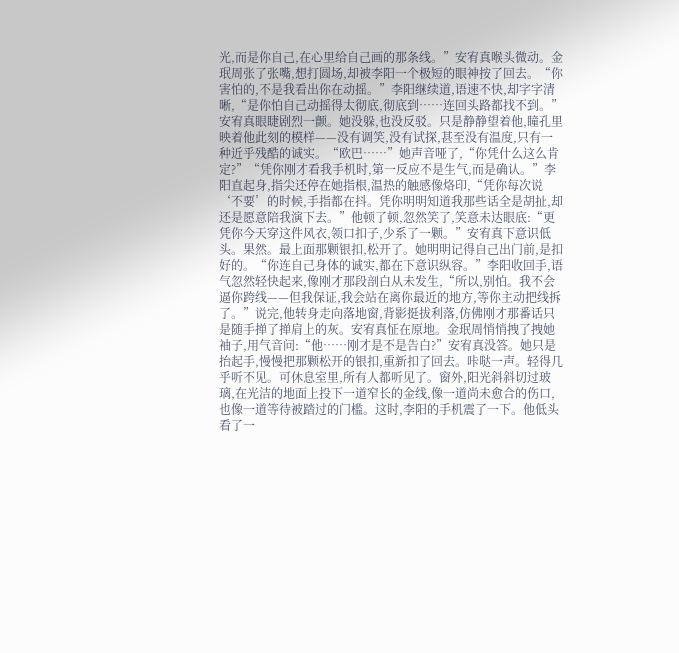光,而是你自己,在心里给自己画的那条线。”安宥真喉头微动。金珉周张了张嘴,想打圆场,却被李阳一个极短的眼神按了回去。“你害怕的,不是我看出你在动摇。”李阳继续道,语速不快,却字字清晰,“是你怕自己动摇得太彻底,彻底到……连回头路都找不到。”安宥真眼睫剧烈一颤。她没躲,也没反驳。只是静静望着他,瞳孔里映着他此刻的模样——没有调笑,没有试探,甚至没有温度,只有一种近乎残酷的诚实。“欧巴……”她声音哑了,“你凭什么这么肯定?”“凭你刚才看我手机时,第一反应不是生气,而是确认。”李阳直起身,指尖还停在她指根,温热的触感像烙印,“凭你每次说‘不要’的时候,手指都在抖。凭你明明知道我那些话全是胡扯,却还是愿意陪我演下去。”他顿了顿,忽然笑了,笑意未达眼底:“更凭你今天穿这件风衣,领口扣子,少系了一颗。”安宥真下意识低头。果然。最上面那颗银扣,松开了。她明明记得自己出门前,是扣好的。“你连自己身体的诚实,都在下意识纵容。”李阳收回手,语气忽然轻快起来,像刚才那段剖白从未发生,“所以,别怕。我不会逼你跨线——但我保证,我会站在离你最近的地方,等你主动把线拆了。”说完,他转身走向落地窗,背影挺拔利落,仿佛刚才那番话只是随手掸了掸肩上的灰。安宥真怔在原地。金珉周悄悄拽了拽她袖子,用气音问:“他……刚才是不是告白?”安宥真没答。她只是抬起手,慢慢把那颗松开的银扣,重新扣了回去。咔哒一声。轻得几乎听不见。可休息室里,所有人都听见了。窗外,阳光斜斜切过玻璃,在光洁的地面上投下一道窄长的金线,像一道尚未愈合的伤口,也像一道等待被踏过的门槛。这时,李阳的手机震了一下。他低头看了一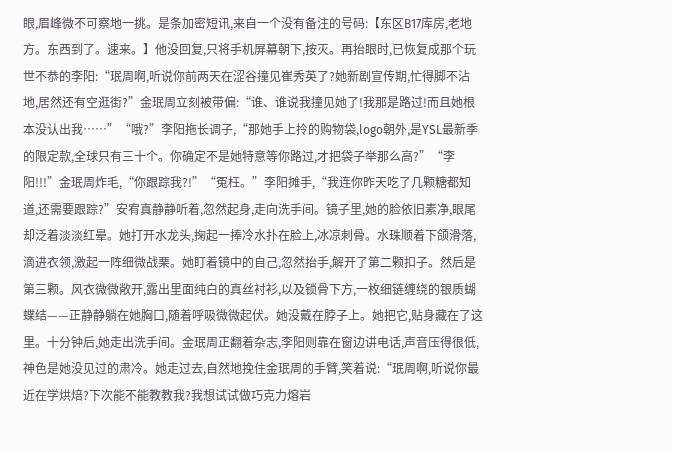眼,眉峰微不可察地一挑。是条加密短讯,来自一个没有备注的号码:【东区B17库房,老地方。东西到了。速来。】他没回复,只将手机屏幕朝下,按灭。再抬眼时,已恢复成那个玩世不恭的李阳:“珉周啊,听说你前两天在涩谷撞见崔秀英了?她新剧宣传期,忙得脚不沾地,居然还有空逛街?”金珉周立刻被带偏:“谁、谁说我撞见她了!我那是路过!而且她根本没认出我……”“哦?”李阳拖长调子,“那她手上拎的购物袋,logo朝外,是YSL最新季的限定款,全球只有三十个。你确定不是她特意等你路过,才把袋子举那么高?”“李阳!!!”金珉周炸毛,“你跟踪我?!”“冤枉。”李阳摊手,“我连你昨天吃了几颗糖都知道,还需要跟踪?”安宥真静静听着,忽然起身,走向洗手间。镜子里,她的脸依旧素净,眼尾却泛着淡淡红晕。她打开水龙头,掬起一捧冷水扑在脸上,冰凉刺骨。水珠顺着下颌滑落,滴进衣领,激起一阵细微战栗。她盯着镜中的自己,忽然抬手,解开了第二颗扣子。然后是第三颗。风衣微微敞开,露出里面纯白的真丝衬衫,以及锁骨下方,一枚细链缠绕的银质蝴蝶结——正静静躺在她胸口,随着呼吸微微起伏。她没戴在脖子上。她把它,贴身藏在了这里。十分钟后,她走出洗手间。金珉周正翻着杂志,李阳则靠在窗边讲电话,声音压得很低,神色是她没见过的肃冷。她走过去,自然地挽住金珉周的手臂,笑着说:“珉周啊,听说你最近在学烘焙?下次能不能教教我?我想试试做巧克力熔岩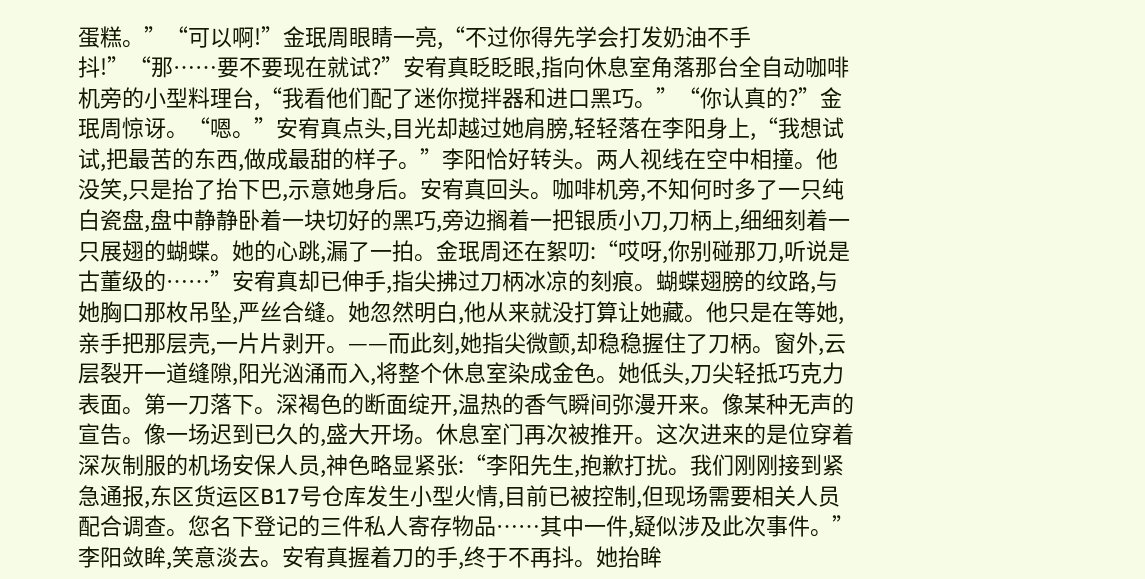蛋糕。”“可以啊!”金珉周眼睛一亮,“不过你得先学会打发奶油不手抖!”“那……要不要现在就试?”安宥真眨眨眼,指向休息室角落那台全自动咖啡机旁的小型料理台,“我看他们配了迷你搅拌器和进口黑巧。”“你认真的?”金珉周惊讶。“嗯。”安宥真点头,目光却越过她肩膀,轻轻落在李阳身上,“我想试试,把最苦的东西,做成最甜的样子。”李阳恰好转头。两人视线在空中相撞。他没笑,只是抬了抬下巴,示意她身后。安宥真回头。咖啡机旁,不知何时多了一只纯白瓷盘,盘中静静卧着一块切好的黑巧,旁边搁着一把银质小刀,刀柄上,细细刻着一只展翅的蝴蝶。她的心跳,漏了一拍。金珉周还在絮叨:“哎呀,你别碰那刀,听说是古董级的……”安宥真却已伸手,指尖拂过刀柄冰凉的刻痕。蝴蝶翅膀的纹路,与她胸口那枚吊坠,严丝合缝。她忽然明白,他从来就没打算让她藏。他只是在等她,亲手把那层壳,一片片剥开。——而此刻,她指尖微颤,却稳稳握住了刀柄。窗外,云层裂开一道缝隙,阳光汹涌而入,将整个休息室染成金色。她低头,刀尖轻抵巧克力表面。第一刀落下。深褐色的断面绽开,温热的香气瞬间弥漫开来。像某种无声的宣告。像一场迟到已久的,盛大开场。休息室门再次被推开。这次进来的是位穿着深灰制服的机场安保人员,神色略显紧张:“李阳先生,抱歉打扰。我们刚刚接到紧急通报,东区货运区B17号仓库发生小型火情,目前已被控制,但现场需要相关人员配合调查。您名下登记的三件私人寄存物品……其中一件,疑似涉及此次事件。”李阳敛眸,笑意淡去。安宥真握着刀的手,终于不再抖。她抬眸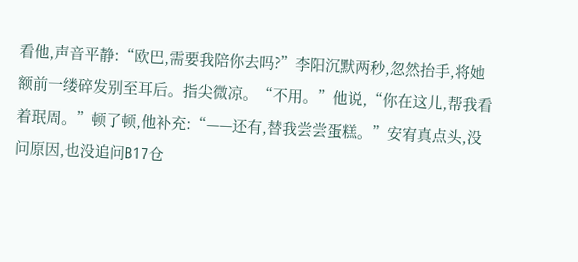看他,声音平静:“欧巴,需要我陪你去吗?”李阳沉默两秒,忽然抬手,将她额前一缕碎发别至耳后。指尖微凉。“不用。”他说,“你在这儿,帮我看着珉周。”顿了顿,他补充:“——还有,替我尝尝蛋糕。”安宥真点头,没问原因,也没追问B17仓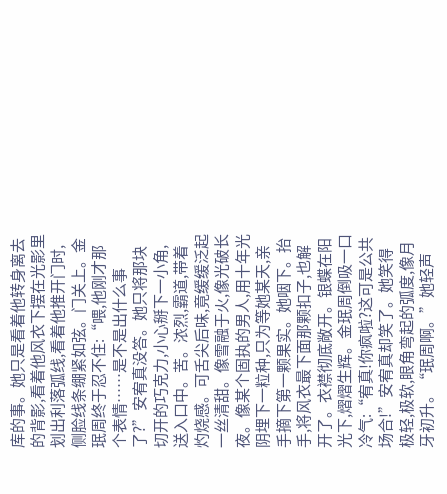库的事。她只是看着他转身离去的背影,看着他风衣下摆在光影里划出利落弧线,看着他推开门时,侧脸线条绷紧如弦。门关上。金珉周终于忍不住:“喂,他刚才那个表情……是不是出什么事了?”安宥真没答。她只将那块切开的巧克力,小心掰下一小角,送入口中。苦。浓烈,霸道,带着灼烧感。可舌尖后味,竟缓缓泛起一丝清甜。像雪融于火,像光破长夜。像某个固执的男人,用十年光阴埋下一粒种,只为等她某天,亲手摘下第一颗果实。她咽下。抬手,将风衣最下面那颗扣子,也解开了。衣襟彻底敞开。银蝶在阳光下,熠熠生辉。金珉周倒吸一口冷气:“宥真!你疯啦?这可是公共场合!”安宥真却笑了。她笑得极轻,极软,眼角弯起的弧度,像月牙初升。“珉周啊。”她轻声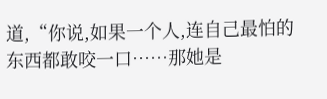道,“你说,如果一个人,连自己最怕的东西都敢咬一口……那她是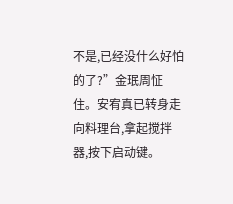不是,已经没什么好怕的了?”金珉周怔住。安宥真已转身走向料理台,拿起搅拌器,按下启动键。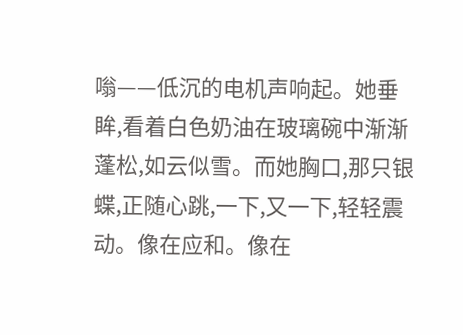嗡——低沉的电机声响起。她垂眸,看着白色奶油在玻璃碗中渐渐蓬松,如云似雪。而她胸口,那只银蝶,正随心跳,一下,又一下,轻轻震动。像在应和。像在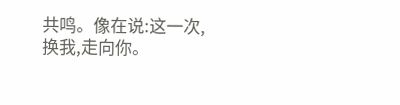共鸣。像在说:这一次,换我,走向你。